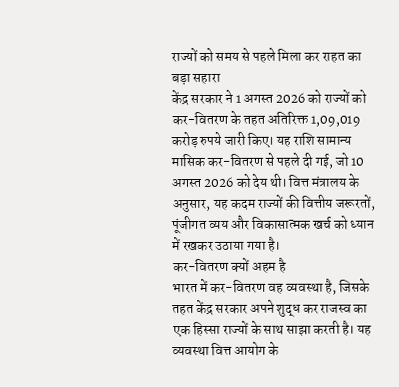राज्यों को समय से पहले मिला कर राहत का बड़ा सहारा
केंद्र सरकार ने 1 अगस्त 2026 को राज्यों को कर-वितरण के तहत अतिरिक्त 1,09,019 करोड़ रुपये जारी किए। यह राशि सामान्य मासिक कर-वितरण से पहले दी गई, जो 10 अगस्त 2026 को देय थी। वित्त मंत्रालय के अनुसार, यह कदम राज्यों की वित्तीय जरूरतों, पूंजीगत व्यय और विकासात्मक खर्च को ध्यान में रखकर उठाया गया है।
कर-वितरण क्यों अहम है
भारत में कर-वितरण वह व्यवस्था है, जिसके तहत केंद्र सरकार अपने शुद्ध कर राजस्व का एक हिस्सा राज्यों के साथ साझा करती है। यह व्यवस्था वित्त आयोग के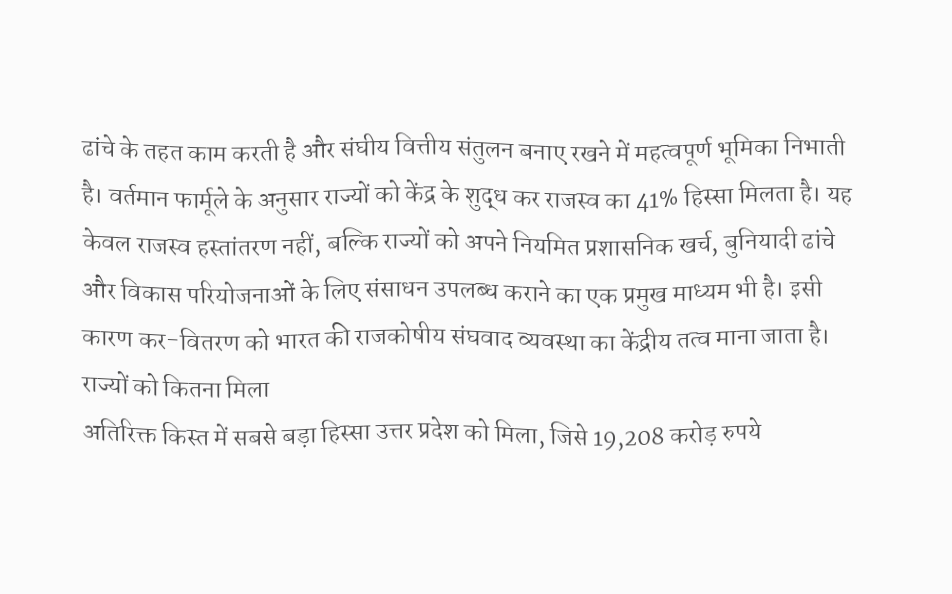ढांचे के तहत काम करती है और संघीय वित्तीय संतुलन बनाए रखने में महत्वपूर्ण भूमिका निभाती है। वर्तमान फार्मूले के अनुसार राज्यों को केंद्र के शुद्ध कर राजस्व का 41% हिस्सा मिलता है। यह केवल राजस्व हस्तांतरण नहीं, बल्कि राज्यों को अपने नियमित प्रशासनिक खर्च, बुनियादी ढांचे और विकास परियोजनाओं के लिए संसाधन उपलब्ध कराने का एक प्रमुख माध्यम भी है। इसी कारण कर-वितरण को भारत की राजकोषीय संघवाद व्यवस्था का केंद्रीय तत्व माना जाता है।
राज्यों को कितना मिला
अतिरिक्त किस्त में सबसे बड़ा हिस्सा उत्तर प्रदेश को मिला, जिसे 19,208 करोड़ रुपये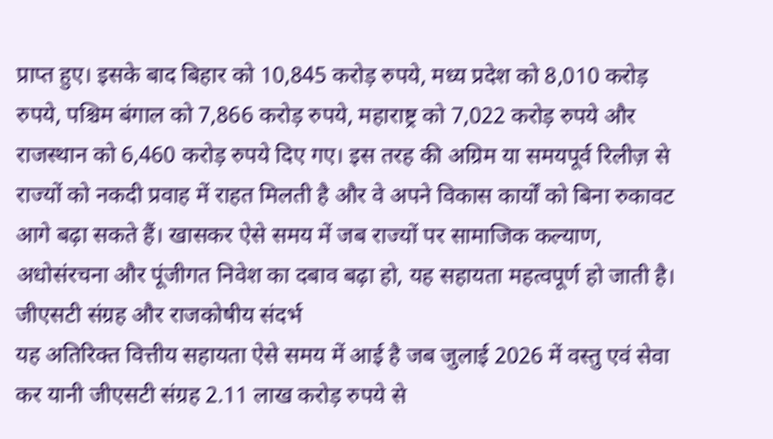प्राप्त हुए। इसके बाद बिहार को 10,845 करोड़ रुपये, मध्य प्रदेश को 8,010 करोड़ रुपये, पश्चिम बंगाल को 7,866 करोड़ रुपये, महाराष्ट्र को 7,022 करोड़ रुपये और राजस्थान को 6,460 करोड़ रुपये दिए गए। इस तरह की अग्रिम या समयपूर्व रिलीज़ से राज्यों को नकदी प्रवाह में राहत मिलती है और वे अपने विकास कार्यों को बिना रुकावट आगे बढ़ा सकते हैं। खासकर ऐसे समय में जब राज्यों पर सामाजिक कल्याण, अधोसंरचना और पूंजीगत निवेश का दबाव बढ़ा हो, यह सहायता महत्वपूर्ण हो जाती है।
जीएसटी संग्रह और राजकोषीय संदर्भ
यह अतिरिक्त वित्तीय सहायता ऐसे समय में आई है जब जुलाई 2026 में वस्तु एवं सेवा कर यानी जीएसटी संग्रह 2.11 लाख करोड़ रुपये से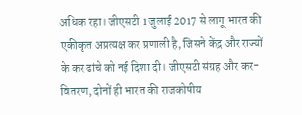अधिक रहा। जीएसटी 1 जुलाई 2017 से लागू भारत की एकीकृत अप्रत्यक्ष कर प्रणाली है, जिसने केंद्र और राज्यों के कर ढांचे को नई दिशा दी। जीएसटी संग्रह और कर-वितरण, दोनों ही भारत की राजकोषीय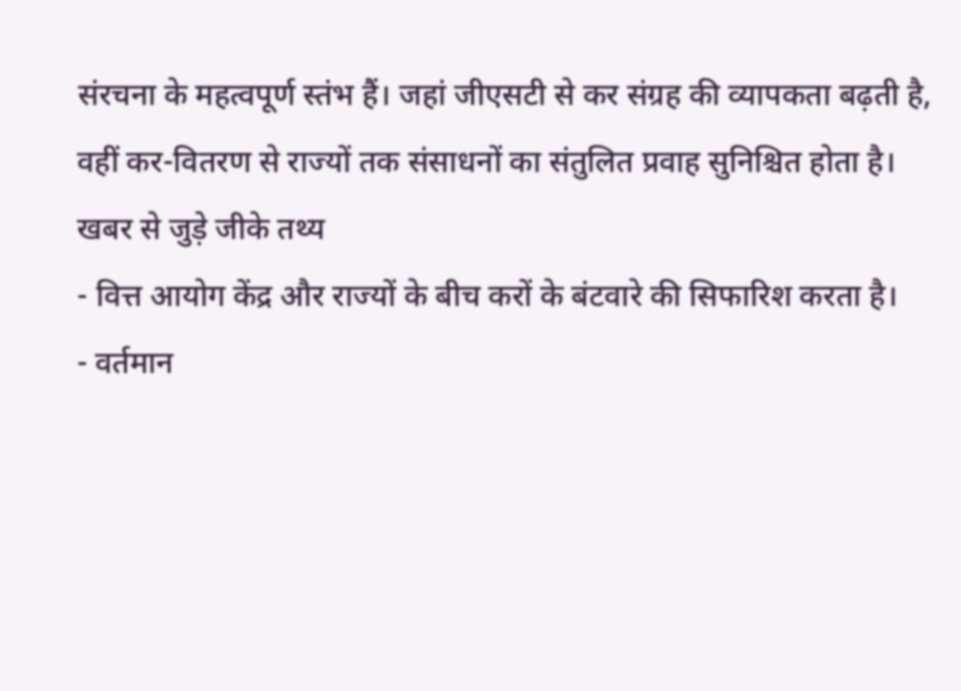संरचना के महत्वपूर्ण स्तंभ हैं। जहां जीएसटी से कर संग्रह की व्यापकता बढ़ती है, वहीं कर-वितरण से राज्यों तक संसाधनों का संतुलित प्रवाह सुनिश्चित होता है।
खबर से जुड़े जीके तथ्य
- वित्त आयोग केंद्र और राज्यों के बीच करों के बंटवारे की सिफारिश करता है।
- वर्तमान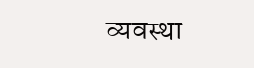व्यवस्था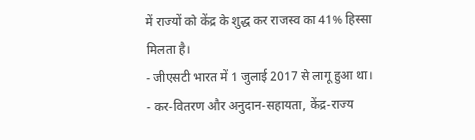में राज्यों को केंद्र के शुद्ध कर राजस्व का 41% हिस्सा मिलता है।
- जीएसटी भारत में 1 जुलाई 2017 से लागू हुआ था।
- कर-वितरण और अनुदान-सहायता, केंद्र-राज्य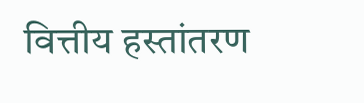वित्तीय हस्तांतरण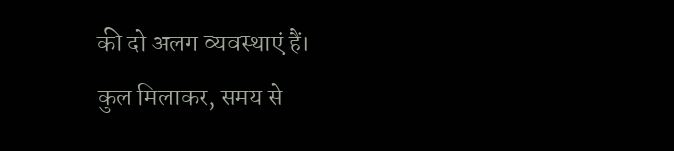की दो अलग व्यवस्थाएं हैं।
कुल मिलाकर, समय से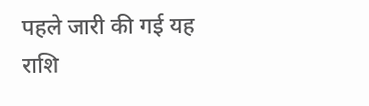पहले जारी की गई यह राशि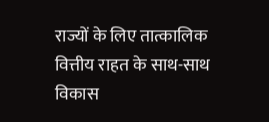राज्यों के लिए तात्कालिक वित्तीय राहत के साथ-साथ विकास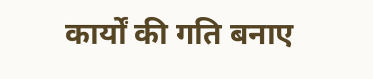कार्यों की गति बनाए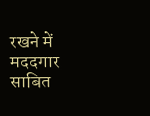रखने में मददगार साबित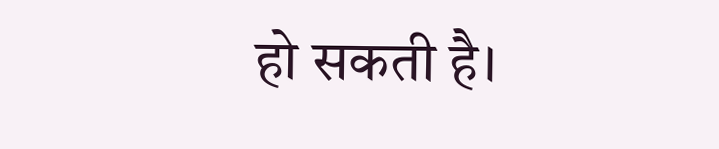हो सकती है।